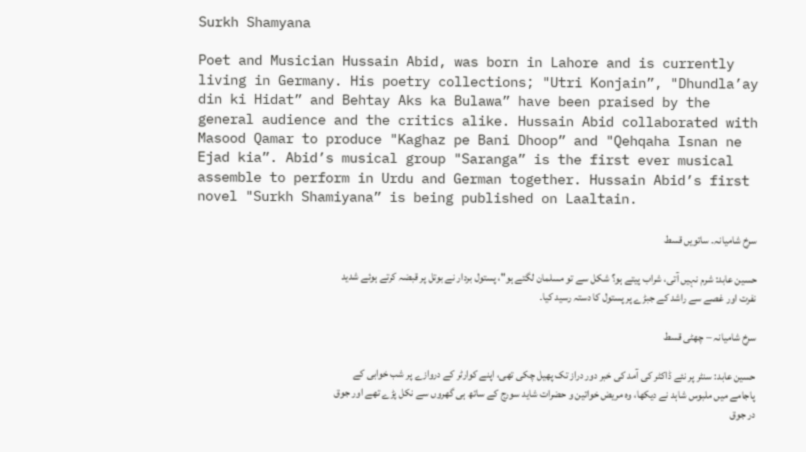Surkh Shamyana

Poet and Musician Hussain Abid, was born in Lahore and is currently living in Germany. His poetry collections; "Utri Konjain”, "Dhundla’ay din ki Hidat” and Behtay Aks ka Bulawa” have been praised by the general audience and the critics alike. Hussain Abid collaborated with Masood Qamar to produce "Kaghaz pe Bani Dhoop” and "Qehqaha Isnan ne Ejad kia”. Abid’s musical group "Saranga” is the first ever musical assemble to perform in Urdu and German together. Hussain Abid’s first novel "Surkh Shamiyana” is being published on Laaltain.

سرخ شامیانہ۔ ساتویں قسط

حسین عابد: شرم نہیں آتی، شراب پیتے ہو؟ شکل سے تو مسلمان لگتے ہو"، پستول بردار نے بوتل پر قبضہ کرتے ہوئے شدید نفرت اور غصے سے راشد کے جبڑے پر پستول کا دستہ رسید کیا۔

سرخ شامیانہ – چھٹی قسط

حسین عابد: سنٹر پر نئے ڈاکٹر کی آمد کی خبر دور دراز تک پھیل چکی تھی، اپنے کوارٹر کے دروازے پر شب خوابی کے پاجامے میں ملبوس شاہد نے دیکھا، وہ مریض خواتین و حضرات شاید سورج کے ساتھ ہی گھروں سے نکل پڑے تھے اور جوق در جوق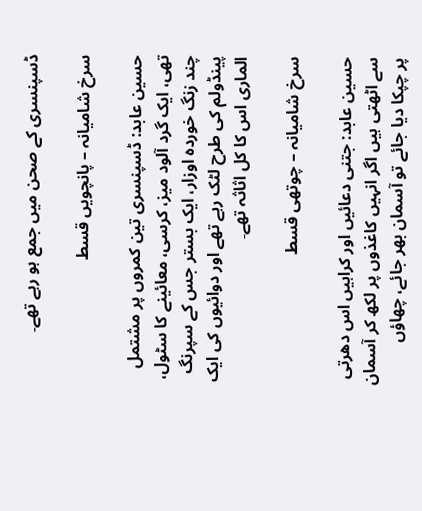ڈسپنسری کے صحن میں جمع ہو رہے تھے۔

سرخ شامیانہ – پانچویں قسط

حسین عابد: ڈسپنسری تین کمروں پر مشتمل تھی، ایک گرد آلود میز، کرسی، معائینے کا سٹول، چند زنگ خوردہ اوزار، ایک بستر جس کے سپرنگ پینڈولم کی طرح لٹک رہے تھے اور دوائیوں کی ایک الماری اس کا کل اثاثہ تھے۔

سرخ شامیانہ – چوتھی قسط

حسین عابد: جتنی دعائیں اور کراہیں اس دھرتی سے اٹھتی ہیں اگر انہیں کاغذوں پر لکھ کر آسمان پر چپکا دیا جائے تو آسمان بھر جائے، چھاؤں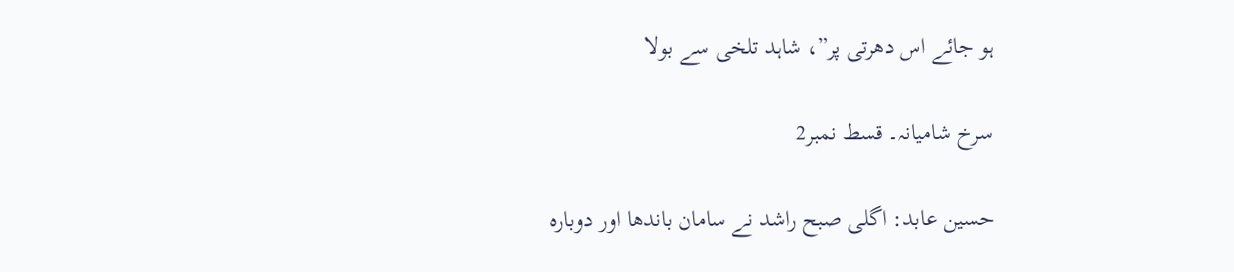ہو جائے اس دھرتی پر”، شاہد تلخی سے بولا

سرخ شامیانہ۔ قسط نمبر2

حسین عابد: اگلی صبح راشد نے سامان باندھا اور دوبارہ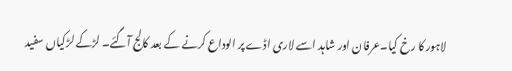لاہور کا رخ کیا۔عرفان اور شاہد اسے لاری اڈے پر الوداع کرنے کے بعد کالج آگئے۔ لڑکے لڑکیاں سفید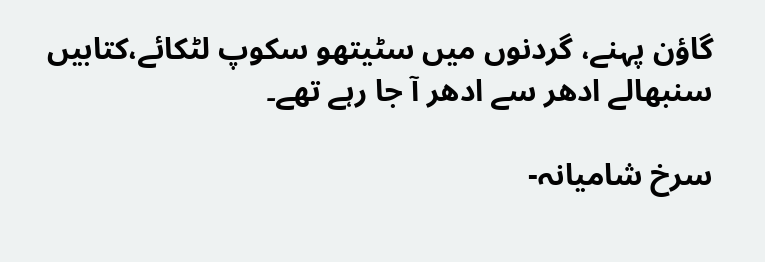گاؤن پہنے، گردنوں میں سٹیتھو سکوپ لٹکائے،کتابیں سنبھالے ادھر سے ادھر آ جا رہے تھے۔

سرخ شامیانہ-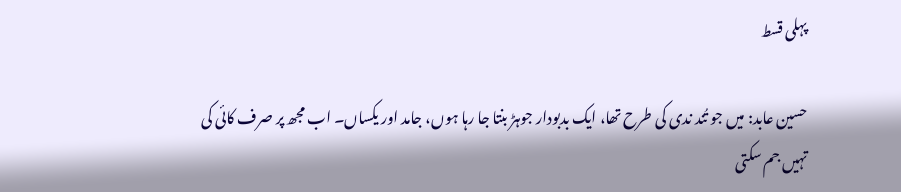پہلی قسط

حسین عابد: میں جو تُند ندی کی طرح تھا، ایک بدبودار جوہڑ بنتا جا رہا ہوں، جامد اور یکساں۔ اب مجھ پر صرف کائی کی تہیں جم سکتی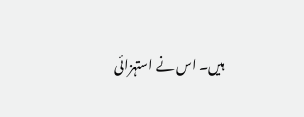ہیں۔ اس نے استہزائی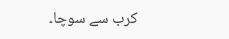کرب سے سوچا۔